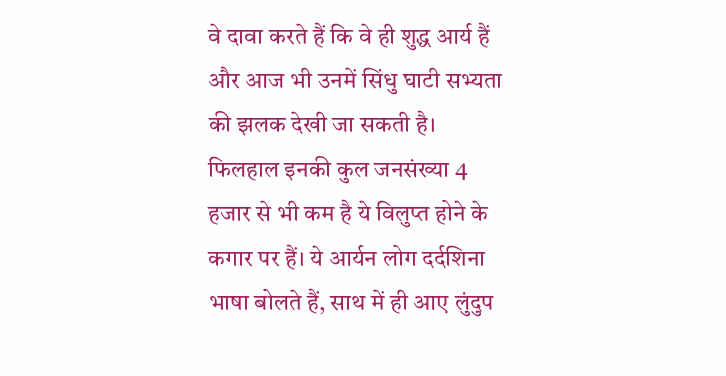वे दावा करते हैं कि वे ही शुद्ध आर्य हैं और आज भी उनमें सिंधु घाटी सभ्यता की झलक देखी जा सकती है। फिलहाल इनकी कुल जनसंख्या 4 हजार से भी कम है ये विलुप्त होने के कगार पर हैं। ये आर्यन लोग दर्दशिना भाषा बोलते हैं, साथ में ही आए लुंदुप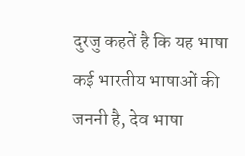दुरजु कहतें है कि यह भाषा कई भारतीय भाषाओं की जननी है, देव भाषा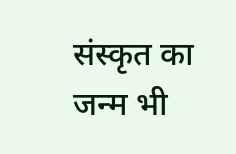संस्कृत का जन्म भी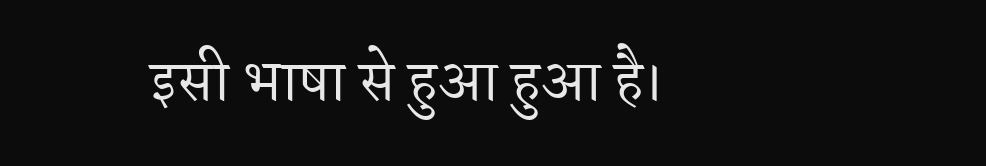इसी भाषा से हुआ हुआ है।